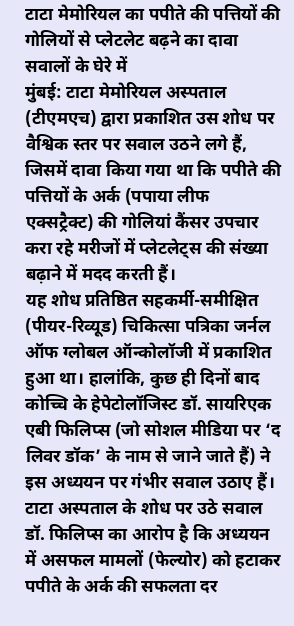टाटा मेमोरियल का पपीते की पत्तियों की गोलियों से प्लेटलेट बढ़ने का दावा सवालों के घेरे में
मुंबई: टाटा मेमोरियल अस्पताल (टीएमएच) द्वारा प्रकाशित उस शोध पर वैश्विक स्तर पर सवाल उठने लगे हैं, जिसमें दावा किया गया था कि पपीते की पत्तियों के अर्क (पपाया लीफ एक्सट्रैक्ट) की गोलियां कैंसर उपचार करा रहे मरीजों में प्लेटलेट्स की संख्या बढ़ाने में मदद करती हैं।
यह शोध प्रतिष्ठित सहकर्मी-समीक्षित (पीयर-रिव्यूड) चिकित्सा पत्रिका जर्नल ऑफ ग्लोबल ऑन्कोलॉजी में प्रकाशित हुआ था। हालांकि, कुछ ही दिनों बाद कोच्चि के हेपेटोलॉजिस्ट डॉ. सायरिएक एबी फिलिप्स (जो सोशल मीडिया पर ‘द लिवर डॉक’ के नाम से जाने जाते हैं) ने इस अध्ययन पर गंभीर सवाल उठाए हैं।
टाटा अस्पताल के शोध पर उठे सवाल
डॉ. फिलिप्स का आरोप है कि अध्ययन में असफल मामलों (फेल्योर) को हटाकर पपीते के अर्क की सफलता दर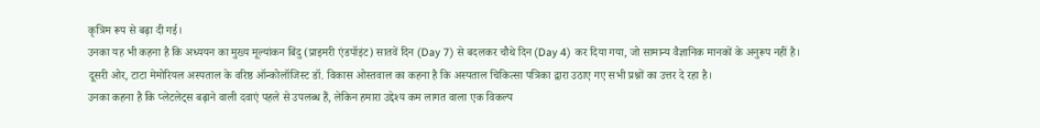कृत्रिम रूप से बढ़ा दी गई।
उनका यह भी कहना है कि अध्ययन का मुख्य मूल्यांकन बिंदु (प्राइमरी एंडपॉइंट) सातवें दिन (Day 7) से बदलकर चौथे दिन (Day 4) कर दिया गया, जो सामान्य वैज्ञानिक मानकों के अनुरूप नहीं है।
दूसरी ओर, टाटा मेमोरियल अस्पताल के वरिष्ठ ऑन्कोलॉजिस्ट डॉ. विकास ओस्तवाल का कहना है कि अस्पताल चिकित्सा पत्रिका द्वारा उठाए गए सभी प्रश्नों का उत्तर दे रहा है।
उनका कहना है कि प्लेटलेट्स बढ़ाने वाली दवाएं पहले से उपलब्ध हैं, लेकिन हमारा उद्देश्य कम लागत वाला एक विकल्प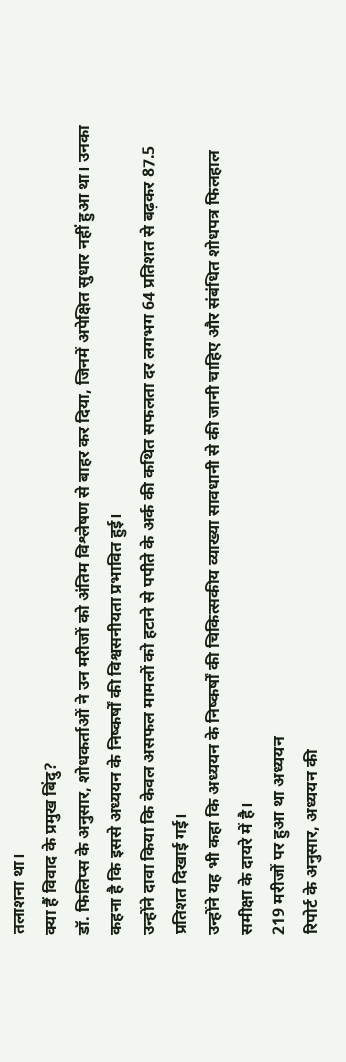तलाशना था।
क्या हैं विवाद के प्रमुख बिंदु?
डॉ. फिलिप्स के अनुसार, शोधकर्ताओं ने उन मरीजों को अंतिम विश्लेषण से बाहर कर दिया, जिनमें अपेक्षित सुधार नहीं हुआ था। उनका कहना है कि इससे अध्ययन के निष्कर्षों की विश्वसनीयता प्रभावित हुई।
उन्होंने दावा किया कि केवल असफल मामलों को हटाने से पपीते के अर्क की कथित सफलता दर लगभग 64 प्रतिशत से बढ़कर 87.5 प्रतिशत दिखाई गई।
उन्होंने यह भी कहा कि अध्ययन के निष्कर्षों की चिकित्सकीय व्याख्या सावधानी से की जानी चाहिए और संबंधित शोधपत्र फिलहाल समीक्षा के दायरे में है।
219 मरीजों पर हुआ था अध्ययन
रिपोर्ट के अनुसार, अध्ययन की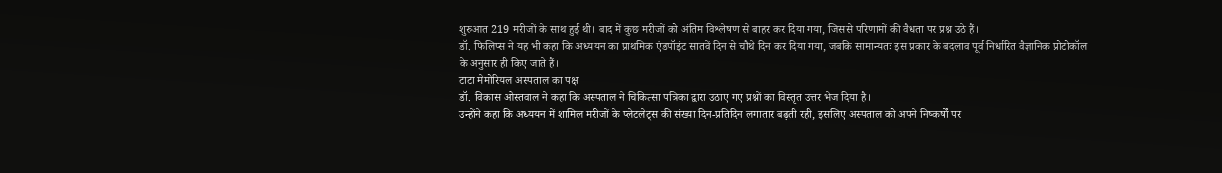शुरुआत 219 मरीजों के साथ हुई थी। बाद में कुछ मरीजों को अंतिम विश्लेषण से बाहर कर दिया गया, जिससे परिणामों की वैधता पर प्रश्न उठे हैं।
डॉ. फिलिप्स ने यह भी कहा कि अध्ययन का प्राथमिक एंडपॉइंट सातवें दिन से चौथे दिन कर दिया गया, जबकि सामान्यतः इस प्रकार के बदलाव पूर्व निर्धारित वैज्ञानिक प्रोटोकॉल के अनुसार ही किए जाते हैं।
टाटा मेमोरियल अस्पताल का पक्ष
डॉ. विकास ओस्तवाल ने कहा कि अस्पताल ने चिकित्सा पत्रिका द्वारा उठाए गए प्रश्नों का विस्तृत उत्तर भेज दिया है।
उन्होंने कहा कि अध्ययन में शामिल मरीजों के प्लेटलेट्स की संख्या दिन-प्रतिदिन लगातार बढ़ती रही, इसलिए अस्पताल को अपने निष्कर्षों पर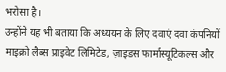भरोसा है।
उन्होंने यह भी बताया कि अध्ययन के लिए दवाएं दवा कंपनियों माइक्रो लैब्स प्राइवेट लिमिटेड, ज़ाइडस फार्मास्यूटिकल्स और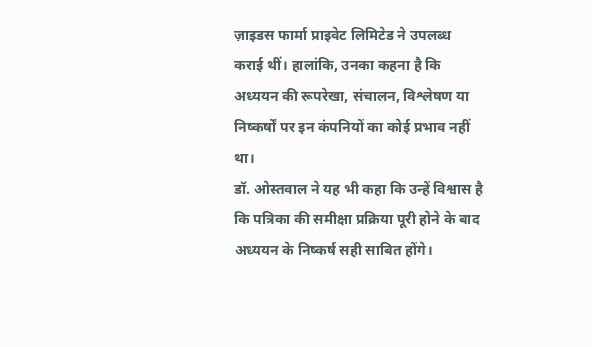ज़ाइडस फार्मा प्राइवेट लिमिटेड ने उपलब्ध कराई थीं। हालांकि, उनका कहना है कि अध्ययन की रूपरेखा, संचालन, विश्लेषण या निष्कर्षों पर इन कंपनियों का कोई प्रभाव नहीं था।
डॉ. ओस्तवाल ने यह भी कहा कि उन्हें विश्वास है कि पत्रिका की समीक्षा प्रक्रिया पूरी होने के बाद अध्ययन के निष्कर्ष सही साबित होंगे।